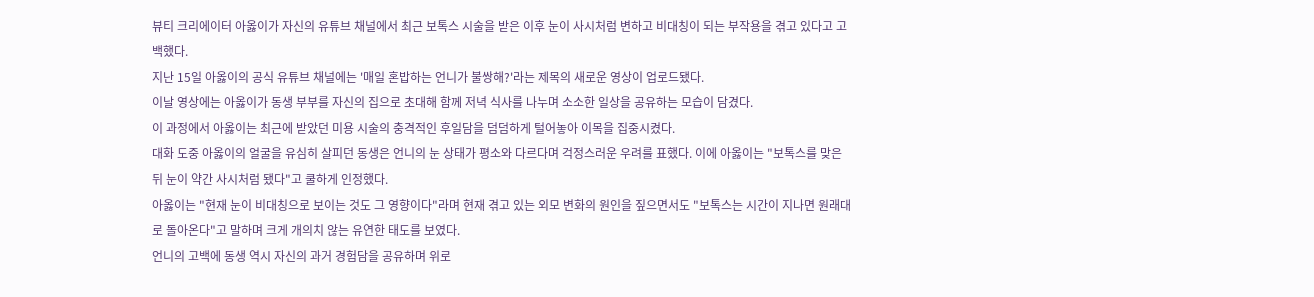뷰티 크리에이터 아옳이가 자신의 유튜브 채널에서 최근 보톡스 시술을 받은 이후 눈이 사시처럼 변하고 비대칭이 되는 부작용을 겪고 있다고 고백했다.
지난 15일 아옳이의 공식 유튜브 채널에는 '매일 혼밥하는 언니가 불쌍해?'라는 제목의 새로운 영상이 업로드됐다.
이날 영상에는 아옳이가 동생 부부를 자신의 집으로 초대해 함께 저녁 식사를 나누며 소소한 일상을 공유하는 모습이 담겼다.
이 과정에서 아옳이는 최근에 받았던 미용 시술의 충격적인 후일담을 덤덤하게 털어놓아 이목을 집중시켰다.
대화 도중 아옳이의 얼굴을 유심히 살피던 동생은 언니의 눈 상태가 평소와 다르다며 걱정스러운 우려를 표했다. 이에 아옳이는 "보톡스를 맞은 뒤 눈이 약간 사시처럼 됐다"고 쿨하게 인정했다.
아옳이는 "현재 눈이 비대칭으로 보이는 것도 그 영향이다"라며 현재 겪고 있는 외모 변화의 원인을 짚으면서도 "보톡스는 시간이 지나면 원래대로 돌아온다"고 말하며 크게 개의치 않는 유연한 태도를 보였다.
언니의 고백에 동생 역시 자신의 과거 경험담을 공유하며 위로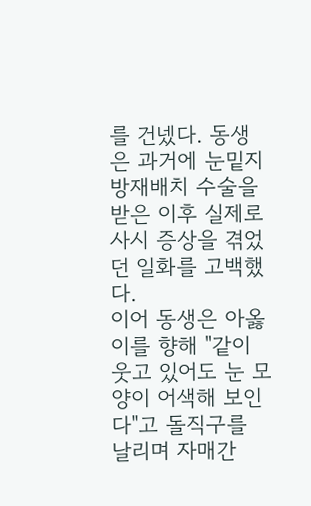를 건넸다. 동생은 과거에 눈밑지방재배치 수술을 받은 이후 실제로 사시 증상을 겪었던 일화를 고백했다.
이어 동생은 아옳이를 향해 "같이 웃고 있어도 눈 모양이 어색해 보인다"고 돌직구를 날리며 자매간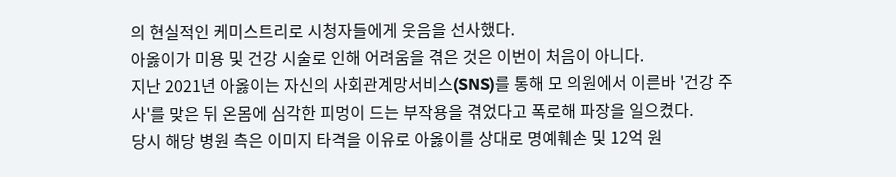의 현실적인 케미스트리로 시청자들에게 웃음을 선사했다.
아옳이가 미용 및 건강 시술로 인해 어려움을 겪은 것은 이번이 처음이 아니다.
지난 2021년 아옳이는 자신의 사회관계망서비스(SNS)를 통해 모 의원에서 이른바 '건강 주사'를 맞은 뒤 온몸에 심각한 피멍이 드는 부작용을 겪었다고 폭로해 파장을 일으켰다.
당시 해당 병원 측은 이미지 타격을 이유로 아옳이를 상대로 명예훼손 및 12억 원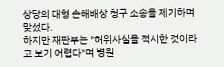상당의 대형 손해배상 청구 소송을 제기하며 맞섰다.
하지만 재판부는 "허위사실을 적시한 것이라고 보기 어렵다"며 병원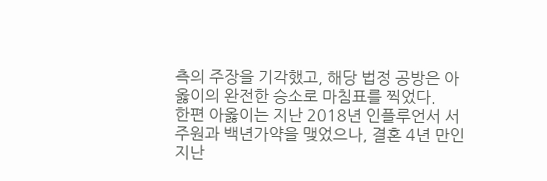측의 주장을 기각했고, 해당 법정 공방은 아옳이의 완전한 승소로 마침표를 찍었다.
한편 아옳이는 지난 2018년 인플루언서 서주원과 백년가약을 맺었으나, 결혼 4년 만인 지난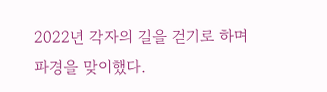2022년 각자의 길을 걷기로 하며 파경을 맞이했다.